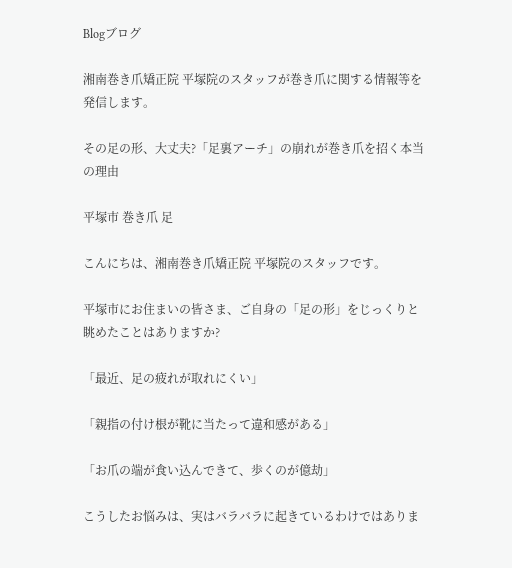Blogブログ

湘南巻き爪矯正院 平塚院のスタッフが巻き爪に関する情報等を発信します。

その足の形、大丈夫?「足裏アーチ」の崩れが巻き爪を招く本当の理由

平塚市 巻き爪 足

こんにちは、湘南巻き爪矯正院 平塚院のスタッフです。

平塚市にお住まいの皆さま、ご自身の「足の形」をじっくりと眺めたことはありますか?

「最近、足の疲れが取れにくい」

「親指の付け根が靴に当たって違和感がある」

「お爪の端が食い込んできて、歩くのが億劫」

こうしたお悩みは、実はバラバラに起きているわけではありま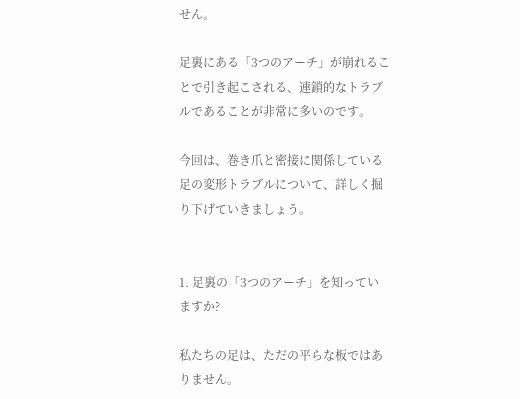せん。

足裏にある「3つのアーチ」が崩れることで引き起こされる、連鎖的なトラブルであることが非常に多いのです。

今回は、巻き爪と密接に関係している足の変形トラブルについて、詳しく掘り下げていきましょう。


1. 足裏の「3つのアーチ」を知っていますか?

私たちの足は、ただの平らな板ではありません。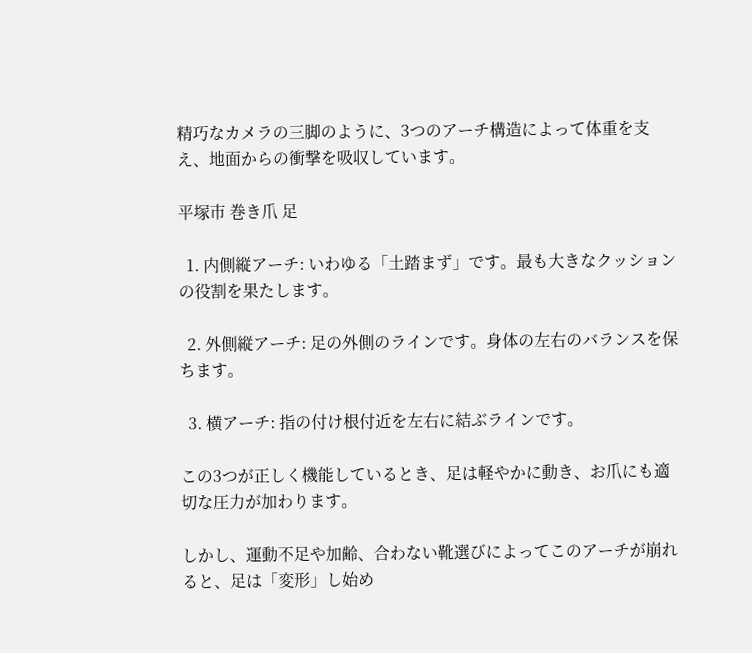精巧なカメラの三脚のように、3つのアーチ構造によって体重を支え、地面からの衝撃を吸収しています。

平塚市 巻き爪 足

  1. 内側縦アーチ: いわゆる「土踏まず」です。最も大きなクッションの役割を果たします。

  2. 外側縦アーチ: 足の外側のラインです。身体の左右のバランスを保ちます。

  3. 横アーチ: 指の付け根付近を左右に結ぶラインです。

この3つが正しく機能しているとき、足は軽やかに動き、お爪にも適切な圧力が加わります。

しかし、運動不足や加齢、合わない靴選びによってこのアーチが崩れると、足は「変形」し始め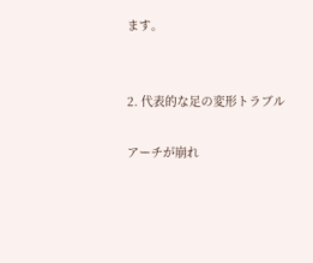ます。


2. 代表的な足の変形トラブル

アーチが崩れ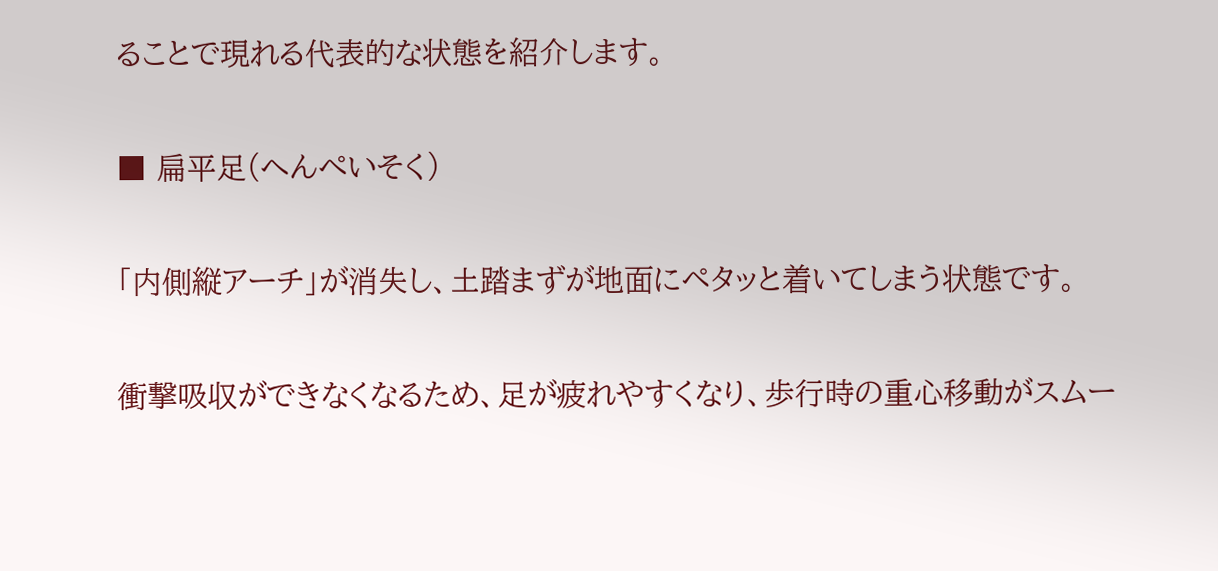ることで現れる代表的な状態を紹介します。

■ 扁平足(へんぺいそく)

「内側縦アーチ」が消失し、土踏まずが地面にペタッと着いてしまう状態です。

衝撃吸収ができなくなるため、足が疲れやすくなり、歩行時の重心移動がスムー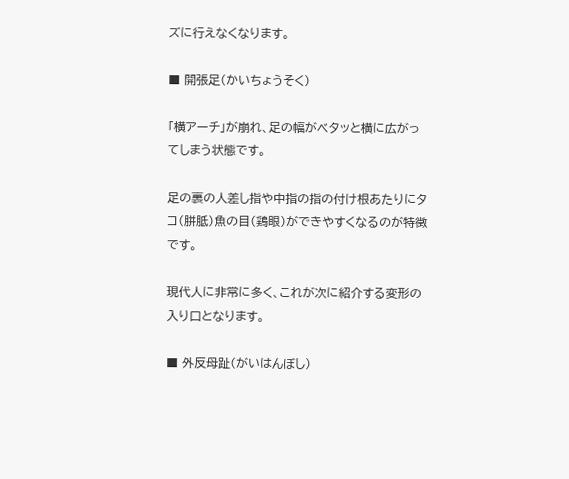ズに行えなくなります。

■ 開張足(かいちょうそく)

「横アーチ」が崩れ、足の幅がベタッと横に広がってしまう状態です。

足の裏の人差し指や中指の指の付け根あたりにタコ(胼胝)魚の目(鶏眼)ができやすくなるのが特徴です。

現代人に非常に多く、これが次に紹介する変形の入り口となります。

■ 外反母趾(がいはんぼし)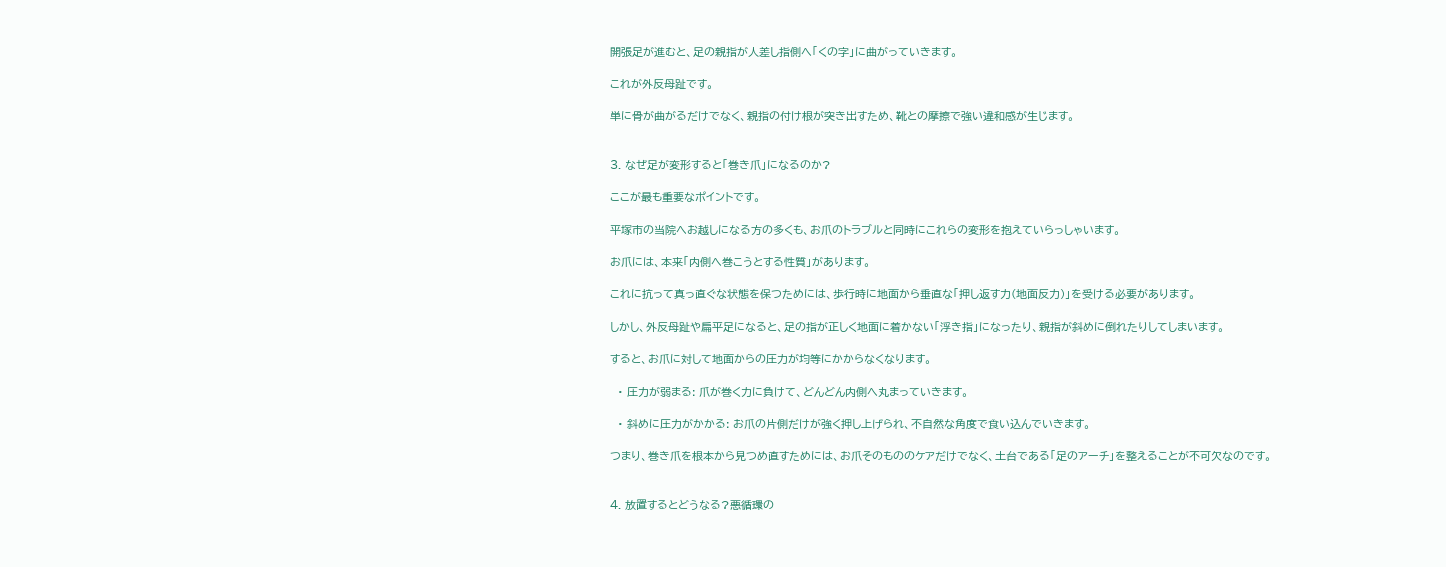開張足が進むと、足の親指が人差し指側へ「くの字」に曲がっていきます。

これが外反母趾です。

単に骨が曲がるだけでなく、親指の付け根が突き出すため、靴との摩擦で強い違和感が生じます。


3. なぜ足が変形すると「巻き爪」になるのか?

ここが最も重要なポイントです。

平塚市の当院へお越しになる方の多くも、お爪のトラブルと同時にこれらの変形を抱えていらっしゃいます。

お爪には、本来「内側へ巻こうとする性質」があります。

これに抗って真っ直ぐな状態を保つためには、歩行時に地面から垂直な「押し返す力(地面反力)」を受ける必要があります。

しかし、外反母趾や扁平足になると、足の指が正しく地面に着かない「浮き指」になったり、親指が斜めに倒れたりしてしまいます。

すると、お爪に対して地面からの圧力が均等にかからなくなります。

  • 圧力が弱まる: 爪が巻く力に負けて、どんどん内側へ丸まっていきます。

  • 斜めに圧力がかかる: お爪の片側だけが強く押し上げられ、不自然な角度で食い込んでいきます。

つまり、巻き爪を根本から見つめ直すためには、お爪そのもののケアだけでなく、土台である「足のアーチ」を整えることが不可欠なのです。


4. 放置するとどうなる?悪循環の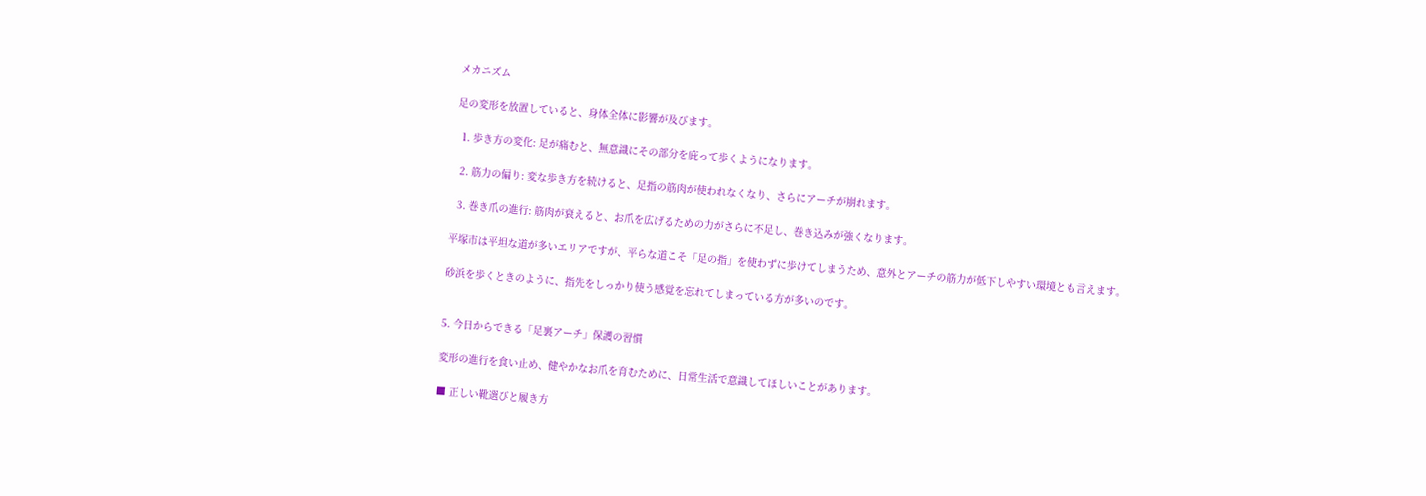メカニズム

足の変形を放置していると、身体全体に影響が及びます。

  1. 歩き方の変化: 足が痛むと、無意識にその部分を庇って歩くようになります。

  2. 筋力の偏り: 変な歩き方を続けると、足指の筋肉が使われなくなり、さらにアーチが崩れます。

  3. 巻き爪の進行: 筋肉が衰えると、お爪を広げるための力がさらに不足し、巻き込みが強くなります。

平塚市は平坦な道が多いエリアですが、平らな道こそ「足の指」を使わずに歩けてしまうため、意外とアーチの筋力が低下しやすい環境とも言えます。

砂浜を歩くときのように、指先をしっかり使う感覚を忘れてしまっている方が多いのです。


5. 今日からできる「足裏アーチ」保護の習慣

変形の進行を食い止め、健やかなお爪を育むために、日常生活で意識してほしいことがあります。

■ 正しい靴選びと履き方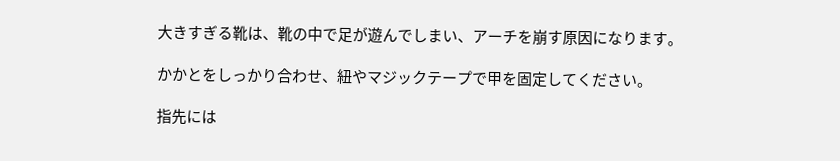大きすぎる靴は、靴の中で足が遊んでしまい、アーチを崩す原因になります。

かかとをしっかり合わせ、紐やマジックテープで甲を固定してください。

指先には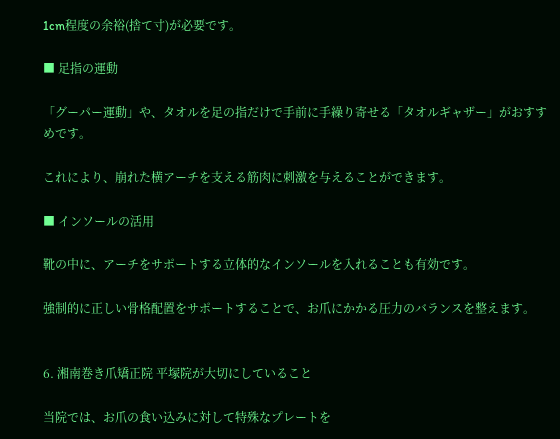1cm程度の余裕(捨て寸)が必要です。

■ 足指の運動

「グーパー運動」や、タオルを足の指だけで手前に手繰り寄せる「タオルギャザー」がおすすめです。

これにより、崩れた横アーチを支える筋肉に刺激を与えることができます。

■ インソールの活用

靴の中に、アーチをサポートする立体的なインソールを入れることも有効です。

強制的に正しい骨格配置をサポートすることで、お爪にかかる圧力のバランスを整えます。


6. 湘南巻き爪矯正院 平塚院が大切にしていること

当院では、お爪の食い込みに対して特殊なプレートを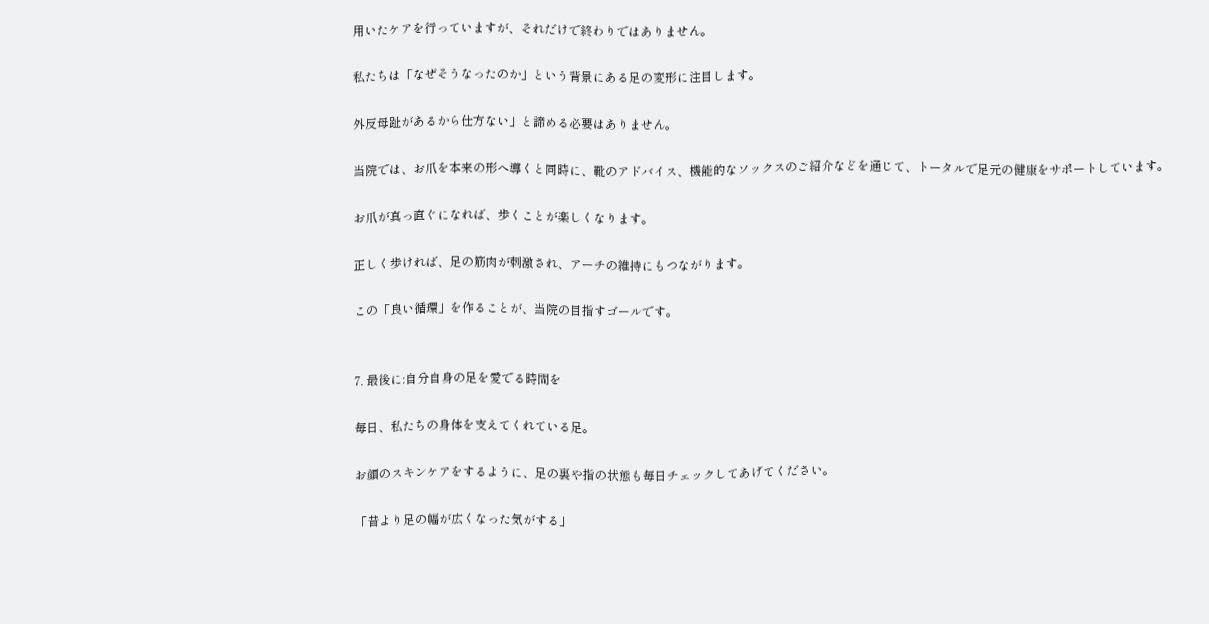用いたケアを行っていますが、それだけで終わりではありません。

私たちは「なぜそうなったのか」という背景にある足の変形に注目します。

外反母趾があるから仕方ない」と諦める必要はありません。

当院では、お爪を本来の形へ導くと同時に、靴のアドバイス、機能的なソックスのご紹介などを通じて、トータルで足元の健康をサポートしています。

お爪が真っ直ぐになれば、歩くことが楽しくなります。

正しく歩ければ、足の筋肉が刺激され、アーチの維持にもつながります。

この「良い循環」を作ることが、当院の目指すゴールです。


7. 最後に:自分自身の足を愛でる時間を

毎日、私たちの身体を支えてくれている足。

お顔のスキンケアをするように、足の裏や指の状態も毎日チェックしてあげてください。

「昔より足の幅が広くなった気がする」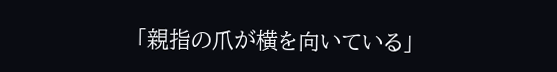「親指の爪が横を向いている」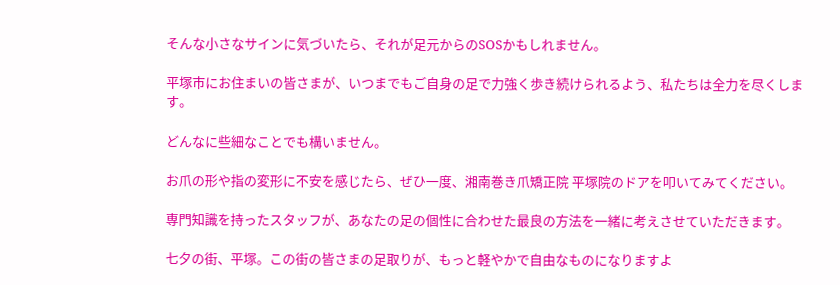そんな小さなサインに気づいたら、それが足元からのSOSかもしれません。

平塚市にお住まいの皆さまが、いつまでもご自身の足で力強く歩き続けられるよう、私たちは全力を尽くします。

どんなに些細なことでも構いません。

お爪の形や指の変形に不安を感じたら、ぜひ一度、湘南巻き爪矯正院 平塚院のドアを叩いてみてください。

専門知識を持ったスタッフが、あなたの足の個性に合わせた最良の方法を一緒に考えさせていただきます。

七夕の街、平塚。この街の皆さまの足取りが、もっと軽やかで自由なものになりますよ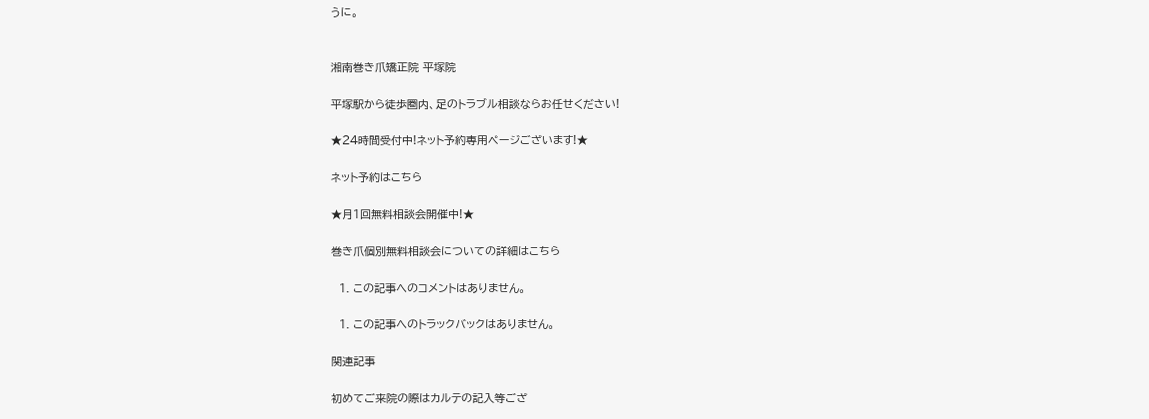うに。


湘南巻き爪矯正院 平塚院

平塚駅から徒歩圏内、足のトラブル相談ならお任せください!

★24時間受付中!ネット予約専用ページございます!★

ネット予約はこちら

★月1回無料相談会開催中!★

巻き爪個別無料相談会についての詳細はこちら

  1. この記事へのコメントはありません。

  1. この記事へのトラックバックはありません。

関連記事

初めてご来院の際はカルテの記入等ござ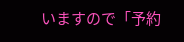いますので「予約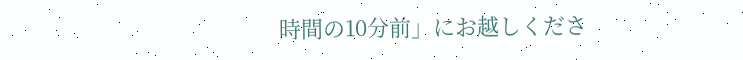時間の10分前」にお越しくださ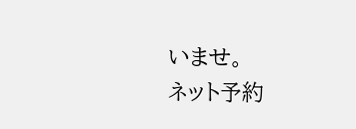いませ。
ネット予約